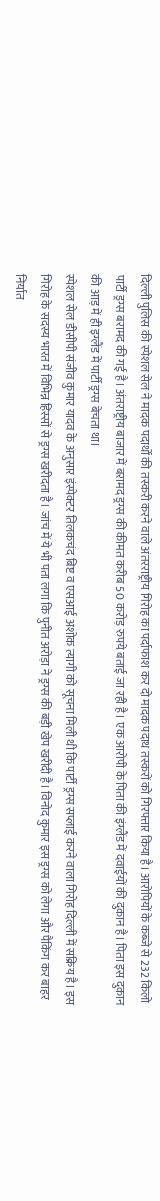दिल्ली पुलिस की स्पेशल सेल ने मादक पदार्थों की तस्करी करने वाले अंतरराष्ट्रीय गिरोह का पर्दाफाश कर दो मादक पदाथ तस्करों को गिरफ्तार किया है। आरोपियों के कब्जे से 232 किलो पार्टी ड्रग्स बरामद की गई है। अंतराष्ट्रीय बाजार में बरामद ड्रग्स की कीमत करीब 50 करोड़ रुपये बताई जा रही है। एक आरोपी के पिता की इंग्लैंड में दवाईयों की दुकान है। पिता इस दुकान की आड़ में ही इग्लैंड में पार्टी ड्रग्स बेचता था।
स्पेशल सेल डीसीपी संजीव कुमार यादव के अनुसार इंस्पेक्टर तिलकचंद बिष्ट व एसआई अशोक त्यागी को सूचना मिली थी कि पार्टी ड्रग्स सप्लाई करने वाला गिरोह दिल्ली में सक्रिय है। इस गिरोह के सदस्य भारत में विभिन्न हिस्सों से ड्रग्स खरीदता है। जांच में ये भी पता लगा कि पुनीत अरोड़ा ने ड्रग्स की बड़ी खेप खरीदी है। विनोद कुमार इस ड्रग्स को लेगा और पैकिंग कर बाहर निर्यात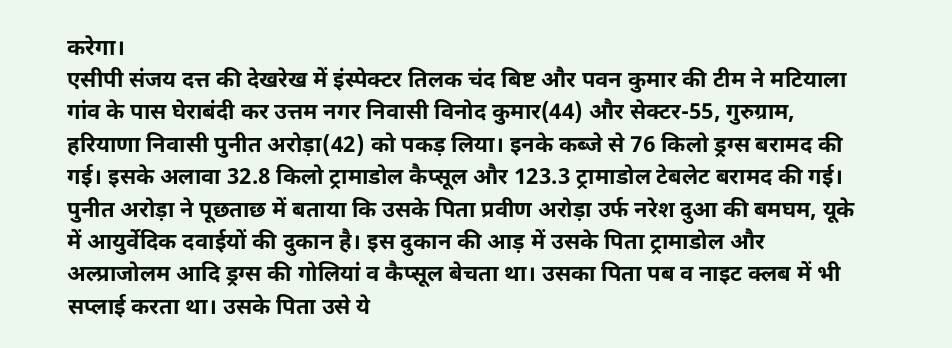करेगा।
एसीपी संजय दत्त की देखरेख में इंस्पेक्टर तिलक चंद बिष्ट और पवन कुमार की टीम ने मटियाला गांव के पास घेराबंदी कर उत्तम नगर निवासी विनोद कुमार(44) और सेक्टर-55, गुरुग्राम, हरियाणा निवासी पुनीत अरोड़ा(42) को पकड़ लिया। इनके कब्जे से 76 किलो ड्रग्स बरामद की गई। इसके अलावा 32.8 किलो ट्रामाडोल कैप्सूल और 123.3 ट्रामाडोल टेबलेट बरामद की गई।
पुनीत अरोड़ा ने पूछताछ में बताया कि उसके पिता प्रवीण अरोड़ा उर्फ नरेश दुआ की बमघम, यूके में आयुर्वेदिक दवाईयों की दुकान है। इस दुकान की आड़ में उसके पिता ट्रामाडोल और अल्प्राजोलम आदि ड्रग्स की गोलियां व कैप्सूल बेचता था। उसका पिता पब व नाइट क्लब में भी सप्लाई करता था। उसके पिता उसे ये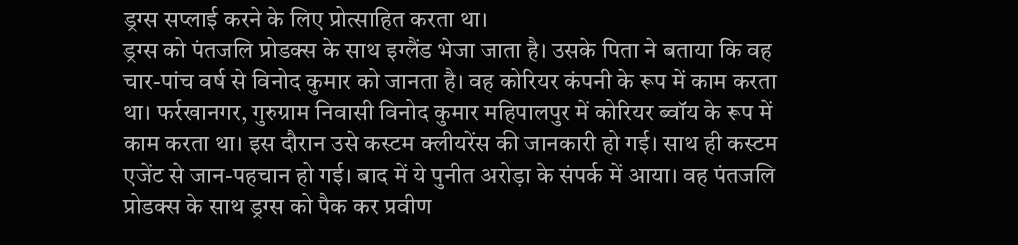ड्रग्स सप्लाई करने के लिए प्रोत्साहित करता था।
ड्रग्स को पंतजलि प्रोडक्स के साथ इग्लैंड भेजा जाता है। उसके पिता ने बताया कि वह चार-पांच वर्ष से विनोद कुमार को जानता है। वह कोरियर कंपनी के रूप में काम करता था। फर्रखानगर, गुरुग्राम निवासी विनोद कुमार महिपालपुर में कोरियर ब्वॉय के रूप में काम करता था। इस दौरान उसे कस्टम क्लीयरेंस की जानकारी हो गई। साथ ही कस्टम एजेंट से जान-पहचान हो गई। बाद में ये पुनीत अरोड़ा के संपर्क में आया। वह पंतजलि प्रोडक्स के साथ ड्रग्स को पैक कर प्रवीण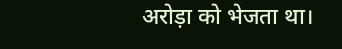अरोड़ा को भेजता था।